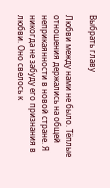Выбрать главу

Любви между нами не было. Тёплые отношения держались на общей неприкаянности в новой стране. Я никогда не забуду его признания в любви. Оно свелось к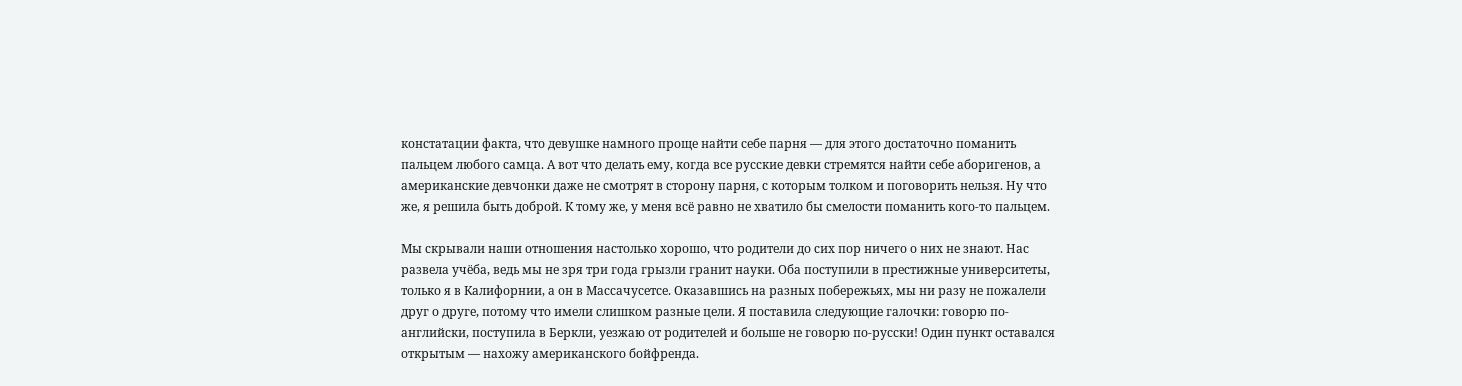констатации факта, что девушке намного проще найти себе парня — для этого достаточно поманить пальцем любого самца. А вот что делать ему, когда все русские девки стремятся найти себе аборигенов, а американские девчонки даже не смотрят в сторону парня, с которым толком и поговорить нельзя. Ну что же, я решила быть доброй. К тому же, у меня всё равно не хватило бы смелости поманить кого-то пальцем.

Мы скрывали наши отношения настолько хорошо, что родители до сих пор ничего о них не знают. Нас развела учёба, ведь мы не зря три года грызли гранит науки. Оба поступили в престижные университеты, только я в Калифорнии, а он в Массачусетсе. Оказавшись на разных побережьях, мы ни разу не пожалели друг о друге, потому что имели слишком разные цели. Я поставила следующие галочки: говорю по-английски, поступила в Беркли, уезжаю от родителей и больше не говорю по-русски! Один пункт оставался открытым — нахожу американского бойфренда.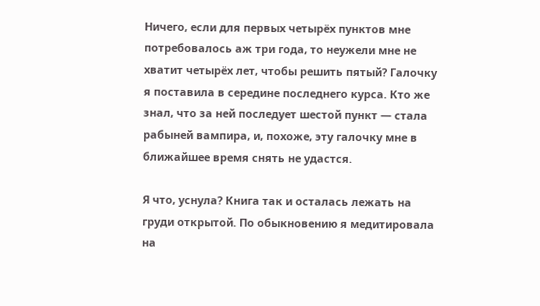Ничего, если для первых четырёх пунктов мне потребовалось аж три года, то неужели мне не хватит четырёх лет, чтобы решить пятый? Галочку я поставила в середине последнего курса. Кто же знал, что за ней последует шестой пункт — стала рабыней вампира, и, похоже, эту галочку мне в ближайшее время снять не удастся.

Я что, уснула? Книга так и осталась лежать на груди открытой. По обыкновению я медитировала на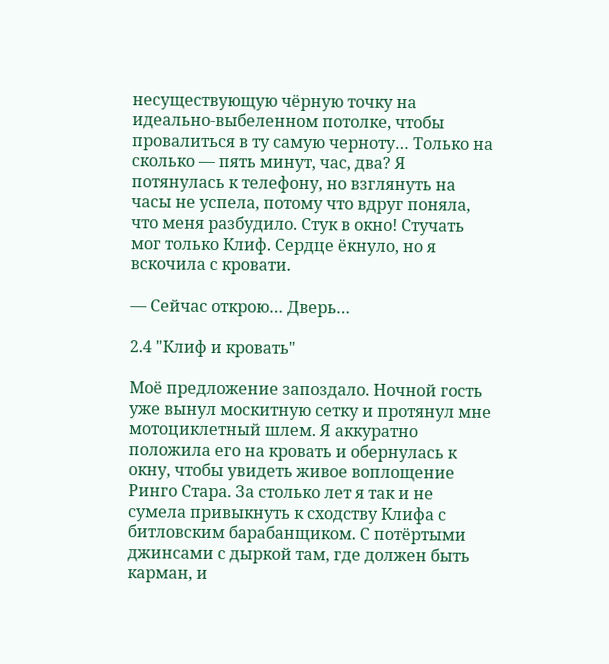несуществующую чёрную точку на идеально-выбеленном потолке, чтобы провалиться в ту самую черноту… Только на сколько — пять минут, час, два? Я потянулась к телефону, но взглянуть на часы не успела, потому что вдруг поняла, что меня разбудило. Стук в окно! Стучать мог только Клиф. Сердце ёкнуло, но я вскочила с кровати.

— Сейчас открою… Дверь…

2.4 "Клиф и кровать"

Моё предложение запоздало. Ночной гость уже вынул москитную сетку и протянул мне мотоциклетный шлем. Я аккуратно положила его на кровать и обернулась к окну, чтобы увидеть живое воплощение Ринго Стара. За столько лет я так и не сумела привыкнуть к сходству Клифа с битловским барабанщиком. С потёртыми джинсами с дыркой там, где должен быть карман, и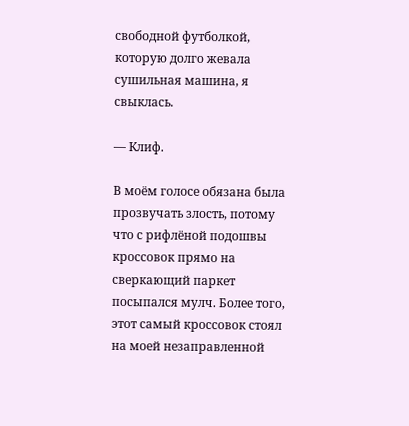свободной футболкой, которую долго жевала сушильная машина, я свыклась.

— Клиф.

В моём голосе обязана была прозвучать злость, потому что с рифлёной подошвы кроссовок прямо на сверкающий паркет посыпался мулч. Более того, этот самый кроссовок стоял на моей незаправленной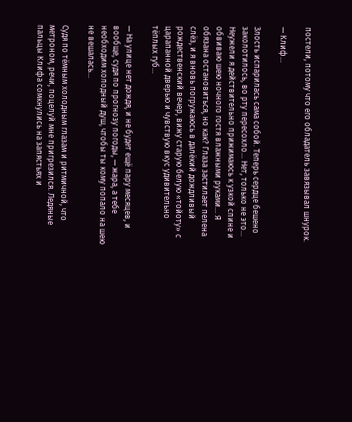постели, потому что его обладатель завязывал шнурок.

— Клиф…

Злость испарилась сама собой. Теперь сердце бешено заколотилось, во рту пересохло… Нет, только не это… Неужели я действительно прижимаюсь к узкой спине и обвиваю шею ночного гостя влажными руками… Я обязана остановиться, но как? Глаза застилает пелена слёз, и я вновь погружаюсь в далёкий дождливый рождественский вечер, вижу старую белую «тойоту» с царапанной дверью и чувствую вкус удивительно тёплых губ…

— На улице нет дождя, и не будет ещё пару месяцев, и вообще, судя по прогнозу погоды, — жара, а тебе необходим холодный душ, чтобы ты кому попало на шею не вешалась…

Судя по тёмным холодным глазам и ритмичной, что метроном, речи, поцелуй мне пригрезился. Ледяные пальцы Клифа сомкнулись на запястьях и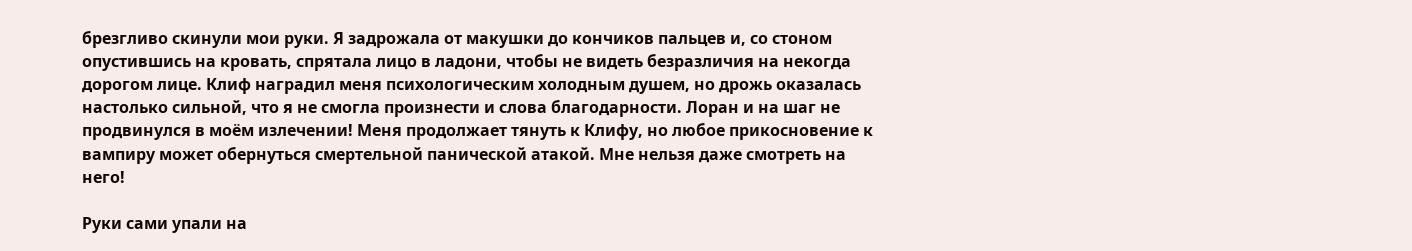брезгливо скинули мои руки. Я задрожала от макушки до кончиков пальцев и, со стоном опустившись на кровать, спрятала лицо в ладони, чтобы не видеть безразличия на некогда дорогом лице. Клиф наградил меня психологическим холодным душем, но дрожь оказалась настолько сильной, что я не смогла произнести и слова благодарности. Лоран и на шаг не продвинулся в моём излечении! Меня продолжает тянуть к Клифу, но любое прикосновение к вампиру может обернуться смертельной панической атакой. Мне нельзя даже смотреть на него!

Руки сами упали на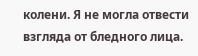колени. Я не могла отвести взгляда от бледного лица.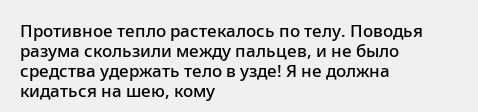Противное тепло растекалось по телу. Поводья разума скользили между пальцев, и не было средства удержать тело в узде! Я не должна кидаться на шею, кому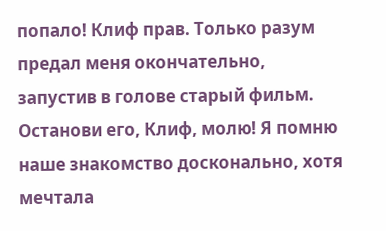попало! Клиф прав. Только разум предал меня окончательно, запустив в голове старый фильм. Останови его, Клиф, молю! Я помню наше знакомство досконально, хотя мечтала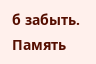б забыть. Память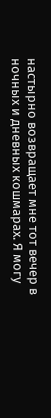настырно возвращает мне тот вечер в ночных и дневных кошмарах. Я могу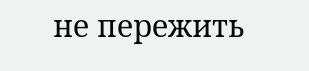не пережить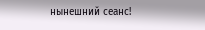нынешний сеанс!